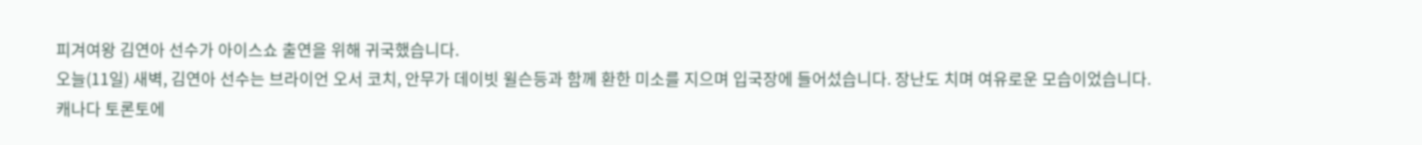피겨여왕 김연아 선수가 아이스쇼 출연을 위해 귀국했습니다.
오늘(11일) 새벽, 김연아 선수는 브라이언 오서 코치, 안무가 데이빗 윌슨등과 함께 환한 미소를 지으며 입국장에 들어섰습니다. 장난도 치며 여유로운 모습이었습니다.
캐나다 토론토에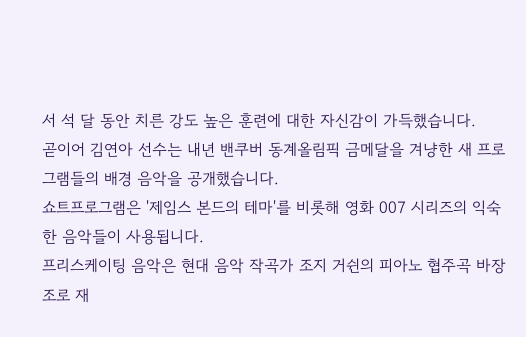서 석 달 동안 치른 강도 높은 훈련에 대한 자신감이 가득했습니다.
곧이어 김연아 선수는 내년 밴쿠버 동계올림픽 금메달을 겨냥한 새 프로그램들의 배경 음악을 공개했습니다.
쇼트프로그램은 '제임스 본드의 테마'를 비롯해 영화 007 시리즈의 익숙한 음악들이 사용됩니다.
프리스케이팅 음악은 현대 음악 작곡가 조지 거쉰의 피아노 협주곡 바장조로 재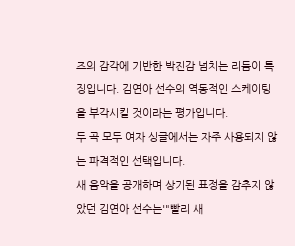즈의 감각에 기반한 박진감 넘치는 리듬이 특징입니다. 김연아 선수의 역동적인 스케이팅을 부각시킬 것이라는 평가입니다.
두 곡 모두 여자 싱글에서는 자주 사용되지 않는 파격적인 선택입니다.
새 음악을 공개하며 상기된 표정을 감추지 않았던 김연아 선수는'"빨리 새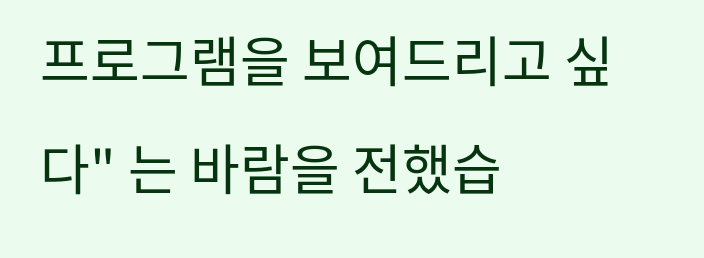프로그램을 보여드리고 싶다" 는 바람을 전했습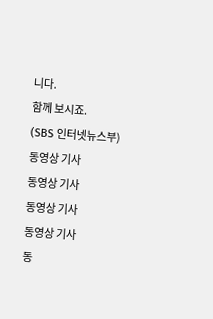니다.
함께 보시죠.
(SBS 인터넷뉴스부)
동영상 기사
동영상 기사
동영상 기사
동영상 기사
동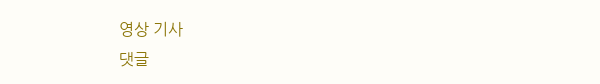영상 기사
댓글